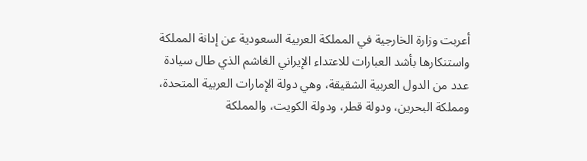أعربت وزارة الخارجية في المملكة العربية السعودية عن إدانة المملكة واستنكارها بأشد العبارات للاعتداء الإيراني الغاشم الذي طال سيادة عدد من الدول العربية الشقيقة، وهي دولة الإمارات العربية المتحدة، ومملكة البحرين، ودولة قطر، ودولة الكويت، والمملكة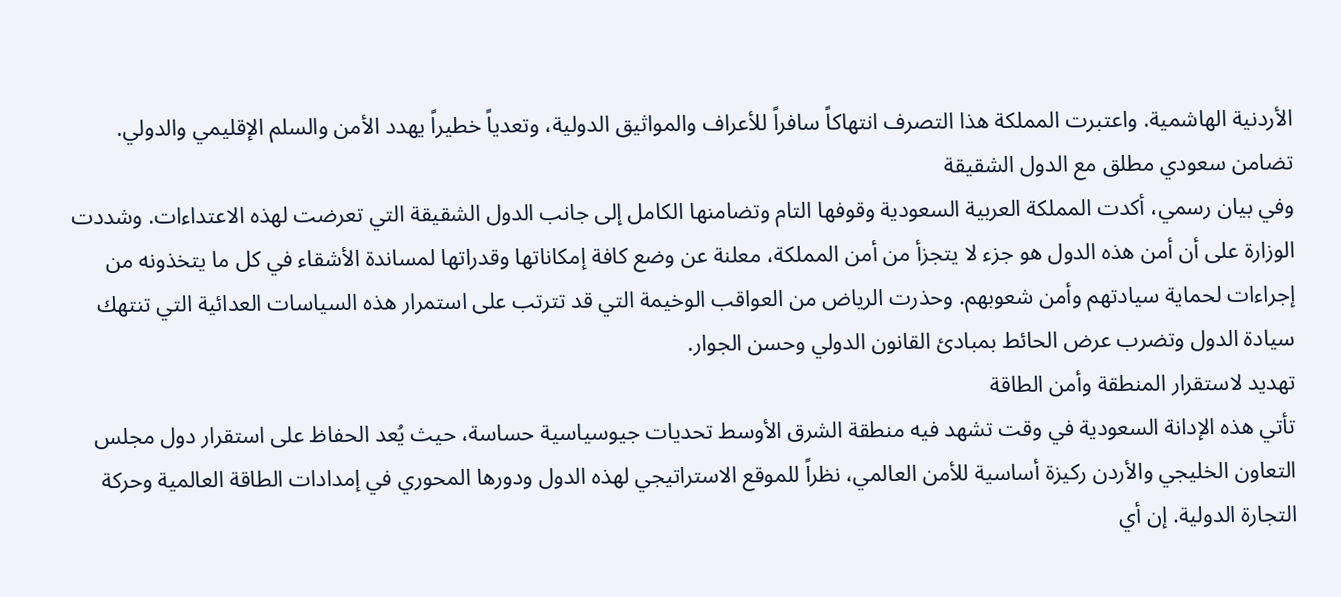الأردنية الهاشمية. واعتبرت المملكة هذا التصرف انتهاكاً سافراً للأعراف والمواثيق الدولية، وتعدياً خطيراً يهدد الأمن والسلم الإقليمي والدولي.
تضامن سعودي مطلق مع الدول الشقيقة
وفي بيان رسمي، أكدت المملكة العربية السعودية وقوفها التام وتضامنها الكامل إلى جانب الدول الشقيقة التي تعرضت لهذه الاعتداءات. وشددت الوزارة على أن أمن هذه الدول هو جزء لا يتجزأ من أمن المملكة، معلنة عن وضع كافة إمكاناتها وقدراتها لمساندة الأشقاء في كل ما يتخذونه من إجراءات لحماية سيادتهم وأمن شعوبهم. وحذرت الرياض من العواقب الوخيمة التي قد تترتب على استمرار هذه السياسات العدائية التي تنتهك سيادة الدول وتضرب عرض الحائط بمبادئ القانون الدولي وحسن الجوار.
تهديد لاستقرار المنطقة وأمن الطاقة
تأتي هذه الإدانة السعودية في وقت تشهد فيه منطقة الشرق الأوسط تحديات جيوسياسية حساسة، حيث يُعد الحفاظ على استقرار دول مجلس التعاون الخليجي والأردن ركيزة أساسية للأمن العالمي، نظراً للموقع الاستراتيجي لهذه الدول ودورها المحوري في إمدادات الطاقة العالمية وحركة التجارة الدولية. إن أي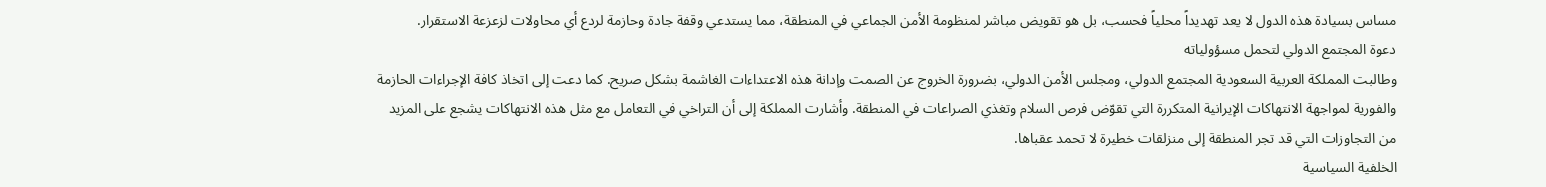مساس بسيادة هذه الدول لا يعد تهديداً محلياً فحسب، بل هو تقويض مباشر لمنظومة الأمن الجماعي في المنطقة، مما يستدعي وقفة جادة وحازمة لردع أي محاولات لزعزعة الاستقرار.
دعوة المجتمع الدولي لتحمل مسؤولياته
وطالبت المملكة العربية السعودية المجتمع الدولي، ومجلس الأمن الدولي، بضرورة الخروج عن الصمت وإدانة هذه الاعتداءات الغاشمة بشكل صريح. كما دعت إلى اتخاذ كافة الإجراءات الحازمة والفورية لمواجهة الانتهاكات الإيرانية المتكررة التي تقوّض فرص السلام وتغذي الصراعات في المنطقة. وأشارت المملكة إلى أن التراخي في التعامل مع مثل هذه الانتهاكات يشجع على المزيد من التجاوزات التي قد تجر المنطقة إلى منزلقات خطيرة لا تحمد عقباها.
الخلفية السياسية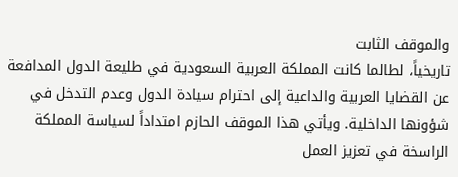والموقف الثابت
تاريخياً، لطالما كانت المملكة العربية السعودية في طليعة الدول المدافعة عن القضايا العربية والداعية إلى احترام سيادة الدول وعدم التدخل في شؤونها الداخلية. ويأتي هذا الموقف الحازم امتداداً لسياسة المملكة الراسخة في تعزيز العمل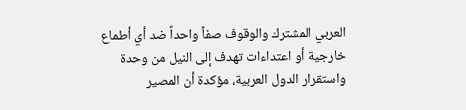العربي المشترك والوقوف صفاً واحداً ضد أي أطماع خارجية أو اعتداءات تهدف إلى النيل من وحدة واستقرار الدول العربية، مؤكدة أن المصير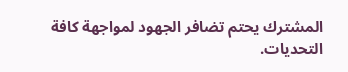المشترك يحتم تضافر الجهود لمواجهة كافة التحديات.